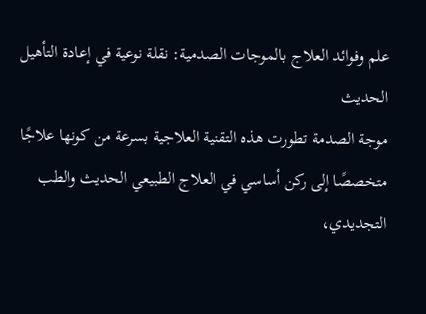علم وفوائد العلاج بالموجات الصدمية: نقلة نوعية في إعادة التأهيل الحديث
موجة الصدمة تطورت هذه التقنية العلاجية بسرعة من كونها علاجًا متخصصًا إلى ركن أساسي في العلاج الطبيعي الحديث والطب التجديدي،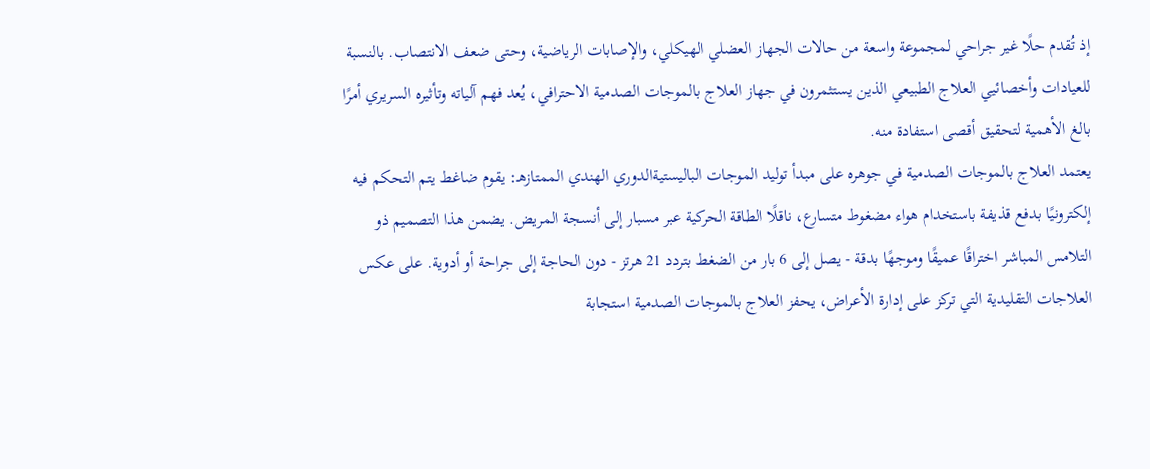إذ تُقدم حلًا غير جراحي لمجموعة واسعة من حالات الجهاز العضلي الهيكلي، والإصابات الرياضية، وحتى ضعف الانتصاب. بالنسبة للعيادات وأخصائيي العلاج الطبيعي الذين يستثمرون في جهاز العلاج بالموجات الصدمية الاحترافي، يُعد فهم آلياته وتأثيره السريري أمرًا بالغ الأهمية لتحقيق أقصى استفادة منه.
يعتمد العلاج بالموجات الصدمية في جوهره على مبدأ توليد الموجات الباليستيةالدوري الهندي الممتازهـ: يقوم ضاغط يتم التحكم فيه إلكترونيًا بدفع قذيفة باستخدام هواء مضغوط متسارع، ناقلًا الطاقة الحركية عبر مسبار إلى أنسجة المريض. يضمن هذا التصميم ذو التلامس المباشر اختراقًا عميقًا وموجهًا بدقة - يصل إلى 6 بار من الضغط بتردد 21 هرتز - دون الحاجة إلى جراحة أو أدوية. على عكس العلاجات التقليدية التي تركز على إدارة الأعراض، يحفز العلاج بالموجات الصدمية استجابة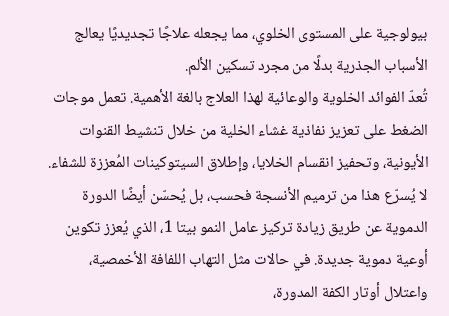بيولوجية على المستوى الخلوي، مما يجعله علاجًا تجديديًا يعالج الأسباب الجذرية بدلًا من مجرد تسكين الألم.
تُعدّ الفوائد الخلوية والوعائية لهذا العلاج بالغة الأهمية. تعمل موجات الضغط على تعزيز نفاذية غشاء الخلية من خلال تنشيط القنوات الأيونية، وتحفيز انقسام الخلايا، وإطلاق السيتوكينات المُعززة للشفاء. لا يُسرّع هذا من ترميم الأنسجة فحسب، بل يُحسّن أيضًا الدورة الدموية عن طريق زيادة تركيز عامل النمو بيتا 1، الذي يُعزز تكوين أوعية دموية جديدة. في حالات مثل التهاب اللفافة الأخمصية، واعتلال أوتار الكفة المدورة،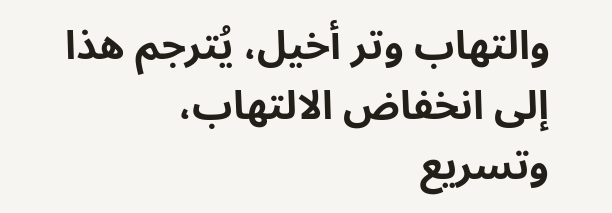والتهاب وتر أخيل، يُترجم هذا إلى انخفاض الالتهاب، وتسريع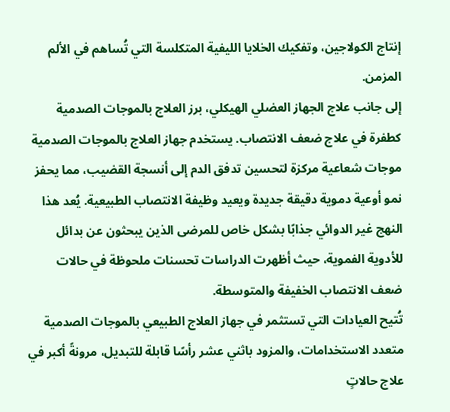إنتاج الكولاجين، وتفكيك الخلايا الليفية المتكلسة التي تُساهم في الألم المزمن.
إلى جانب علاج الجهاز العضلي الهيكلي، برز العلاج بالموجات الصدمية كطفرة في علاج ضعف الانتصاب. يستخدم جهاز العلاج بالموجات الصدمية موجات شعاعية مركزة لتحسين تدفق الدم إلى أنسجة القضيب، مما يحفز نمو أوعية دموية دقيقة جديدة ويعيد وظيفة الانتصاب الطبيعية. يُعد هذا النهج غير الدوائي جذابًا بشكل خاص للمرضى الذين يبحثون عن بدائل للأدوية الفموية، حيث أظهرت الدراسات تحسنات ملحوظة في حالات ضعف الانتصاب الخفيفة والمتوسطة.
تُتيح العيادات التي تستثمر في جهاز العلاج الطبيعي بالموجات الصدمية متعدد الاستخدامات، والمزود باثني عشر رأسًا قابلة للتبديل، مرونةً أكبر في علاج حالاتٍ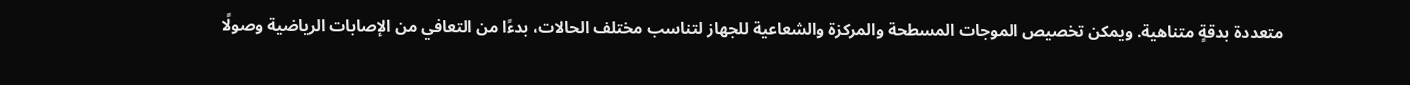متعددة بدقةٍ متناهية. ويمكن تخصيص الموجات المسطحة والمركزة والشعاعية للجهاز لتناسب مختلف الحالات، بدءًا من التعافي من الإصابات الرياضية وصولًا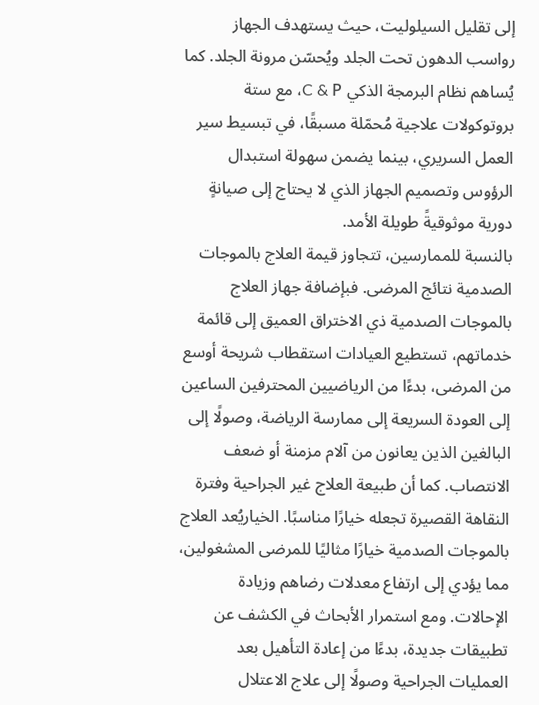إلى تقليل السيلوليت، حيث يستهدف الجهاز رواسب الدهون تحت الجلد ويُحسّن مرونة الجلد. كما يُساهم نظام البرمجة الذكي C & P، مع ستة بروتوكولات علاجية مُحمّلة مسبقًا، في تبسيط سير العمل السريري، بينما يضمن سهولة استبدال الرؤوس وتصميم الجهاز الذي لا يحتاج إلى صيانةٍ دورية موثوقيةً طويلة الأمد.
بالنسبة للممارسين، تتجاوز قيمة العلاج بالموجات الصدمية نتائج المرضى. فبإضافة جهاز العلاج بالموجات الصدمية ذي الاختراق العميق إلى قائمة خدماتهم، تستطيع العيادات استقطاب شريحة أوسع من المرضى، بدءًا من الرياضيين المحترفين الساعين إلى العودة السريعة إلى ممارسة الرياضة، وصولًا إلى البالغين الذين يعانون من آلام مزمنة أو ضعف الانتصاب. كما أن طبيعة العلاج غير الجراحية وفترة النقاهة القصيرة تجعله خيارًا مناسبًا. الخياريُعد العلاج بالموجات الصدمية خيارًا مثاليًا للمرضى المشغولين، مما يؤدي إلى ارتفاع معدلات رضاهم وزيادة الإحالات. ومع استمرار الأبحاث في الكشف عن تطبيقات جديدة، بدءًا من إعادة التأهيل بعد العمليات الجراحية وصولًا إلى علاج الاعتلال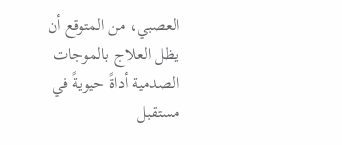العصبي، من المتوقع أن يظل العلاج بالموجات الصدمية أداةً حيويةً في مستقبل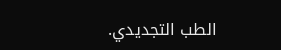الطب التجديدي.